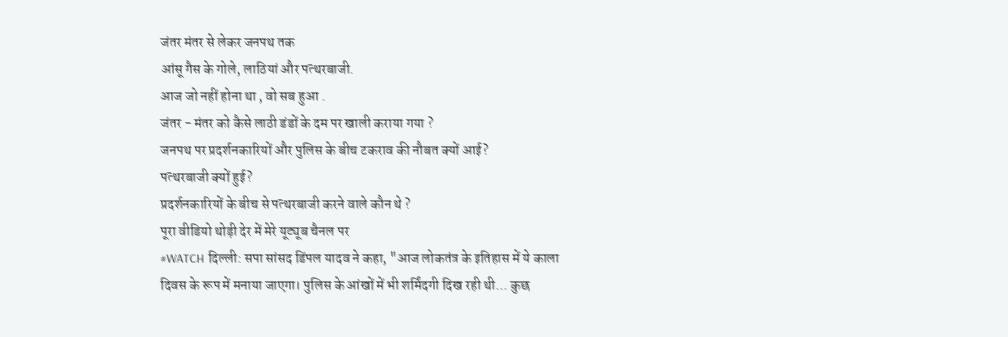जंतर मंतर से लेकर जनपथ तक
आंसू गैस के गोले, लाठियां और पत्थरबाजी.
आज जो नहीं होना था , वो सब हुआ .
जंतर - मंतर को कैसे लाठी डंडों के दम पर खाली कराया गया ?
जनपथ पर प्रदर्शनकारियों और पुलिस के बीच टकराव की नौबत क्यों आई?
पत्थरबाजी क्यों हुई?
प्रदर्शनकारियों के बीच से पत्थरबाजी करने वाले कौन थे ?
पूरा वीडियो थोड़ी देर में मेरे यूट्यूब चैनल पर
#WATCH दिल्ली: सपा सांसद डिंपल यादव ने कहा, "आज लोकतंत्र के इतिहास में ये काला दिवस के रूप में मनाया जाएगा। पुलिस के आंखों में भी शर्मिंदगी दिख रही थी... कुछ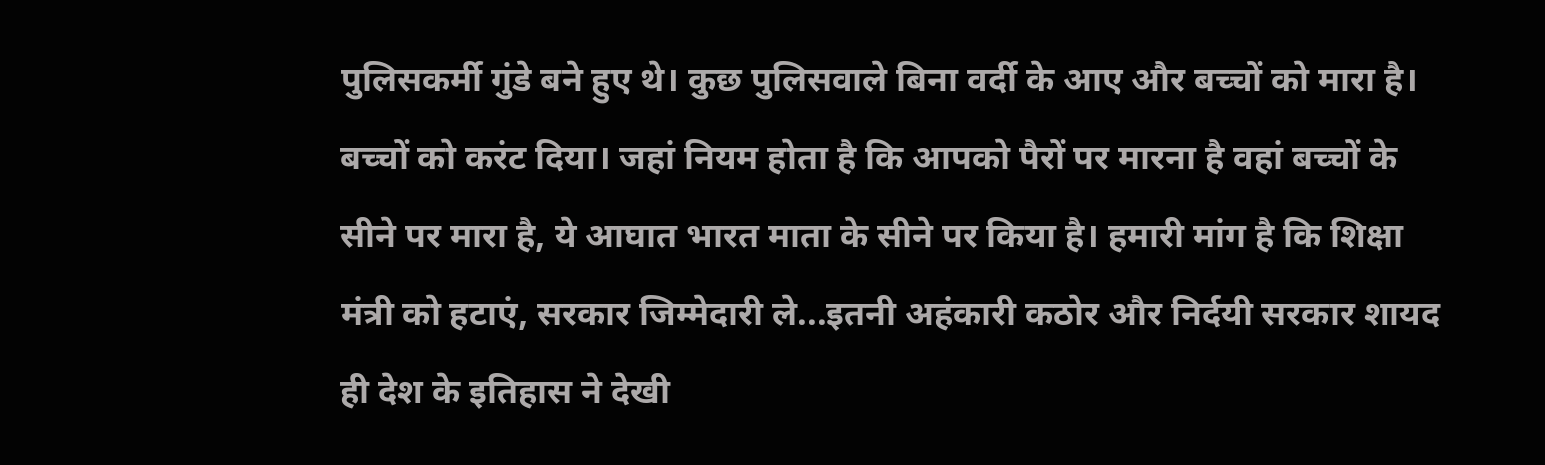पुलिसकर्मी गुंडे बने हुए थे। कुछ पुलिसवाले बिना वर्दी के आए और बच्चों को मारा है। बच्चों को करंट दिया। जहां नियम होता है कि आपको पैरों पर मारना है वहां बच्चों के सीने पर मारा है, ये आघात भारत माता के सीने पर किया है। हमारी मांग है कि शिक्षा मंत्री को हटाएं, सरकार जिम्मेदारी ले...इतनी अहंकारी कठोर और निर्दयी सरकार शायद ही देश के इतिहास ने देखी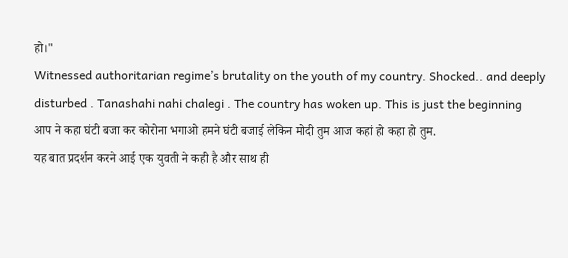हो।"
Witnessed authoritarian regime’s brutality on the youth of my country. Shocked.. and deeply disturbed . Tanashahi nahi chalegi . The country has woken up. This is just the beginning
आप ने कहा घंटी बजा कर कोरोना भगाओ हमने घंटी बजाई लेकिन मोदी तुम आज कहां हो कहा हो तुम.
यह बात प्रदर्शन करने आई एक युवती ने कही है और साथ ही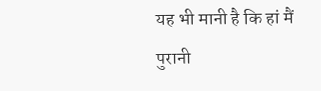यह भी मानी है कि हां मैं पुरानी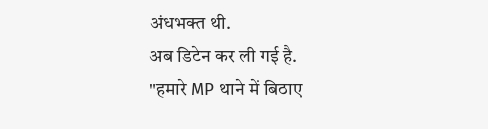अंधभक्त थी.
अब डिटेन कर ली गई है.
"हमारे MP थाने में बिठाए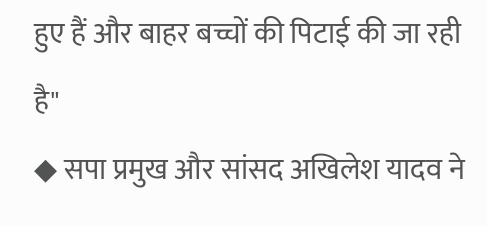हुए हैं और बाहर बच्चों की पिटाई की जा रही है"
◆ सपा प्रमुख और सांसद अखिलेश यादव ने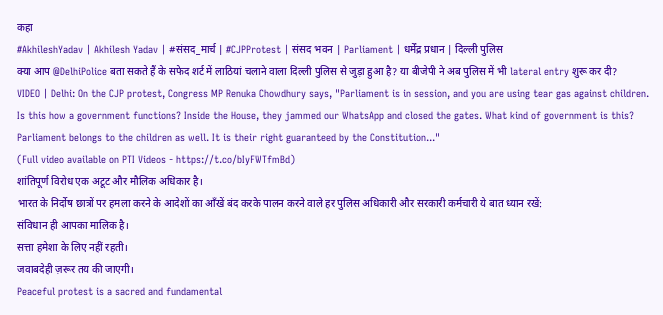कहा
#AkhileshYadav | Akhilesh Yadav | #संसद_मार्च | #CJPProtest | संसद भवन | Parliament | धर्मेंद्र प्रधान | दिल्ली पुलिस
क्या आप @DelhiPolice बता सकते हैं के सफेद शर्ट में लाठियां चलाने वाला दिल्ली पुलिस से जुड़ा हुआ है? या बीजेपी ने अब पुलिस में भी lateral entry शुरू कर दी?
VIDEO | Delhi: On the CJP protest, Congress MP Renuka Chowdhury says, "Parliament is in session, and you are using tear gas against children. Is this how a government functions? Inside the House, they jammed our WhatsApp and closed the gates. What kind of government is this? Parliament belongs to the children as well. It is their right guaranteed by the Constitution..."
(Full video available on PTI Videos - https://t.co/bIyFWTfmBd)
शांतिपूर्ण विरोध एक अटूट और मौलिक अधिकार है।
भारत के निर्दोष छात्रों पर हमला करने के आदेशों का आँखें बंद करके पालन करने वाले हर पुलिस अधिकारी और सरकारी कर्मचारी ये बात ध्यान रखें:
संविधान ही आपका मालिक है।
सत्ता हमेशा के लिए नहीं रहती।
जवाबदेही ज़रूर तय की जाएगी।
Peaceful protest is a sacred and fundamental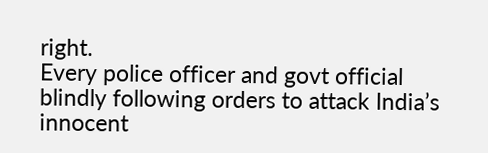right.
Every police officer and govt official blindly following orders to attack India’s innocent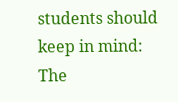students should keep in mind:
The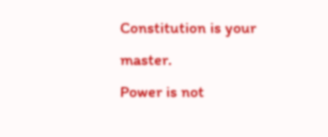Constitution is your master.
Power is not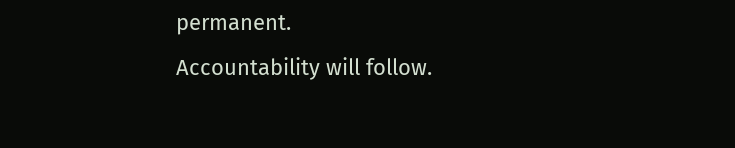permanent.
Accountability will follow.